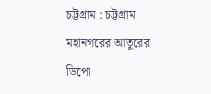চট্টগ্রাম : চট্টগ্রাম মহানগরের আতুরের ডিপো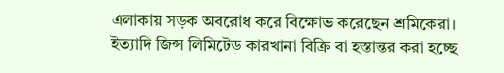এলাকায় সড়ক অবরোধ করে বিক্ষোভ করেছেন শ্রমিকেরা। ইত্যাদি জিন্স লিমিটেড কারখানা বিক্রি বা হস্তান্তর করা হচ্ছে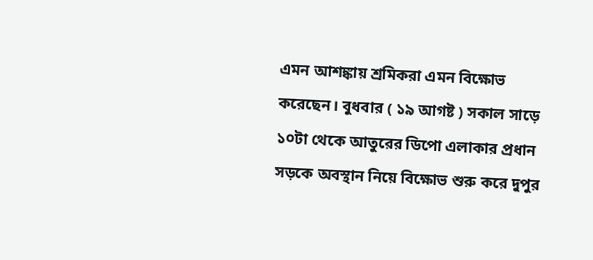এমন আশঙ্কায় শ্রমিকরা এমন বিক্ষোভ করেছেন। বুধবার ( ১৯ আগষ্ট ) সকাল সাড়ে ১০টা থেকে আতুরের ডিপো এলাকার প্রধান সড়কে অবস্থান নিয়ে বিক্ষোভ শুরু করে দুপুর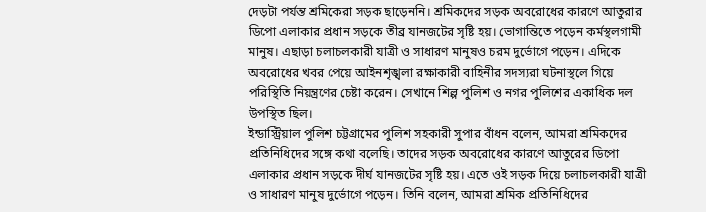দেড়টা পর্যন্ত শ্রমিকেরা সড়ক ছাড়েননি। শ্রমিকদের সড়ক অবরোধের কারণে আতুরার ডিপো এলাকার প্রধান সড়কে তীব্র যানজটের সৃষ্টি হয়। ভোগান্তিতে পড়েন কর্মস্থলগামী মানুষ। এছাড়া চলাচলকারী যাত্রী ও সাধারণ মানুষও চরম দুর্ভোগে পড়েন। এদিকে অবরোধের খবর পেয়ে আইনশৃঙ্খলা রক্ষাকারী বাহিনীর সদস্যরা ঘটনাস্থলে গিয়ে পরিস্থিতি নিয়ন্ত্রণের চেষ্টা করেন। সেখানে শিল্প পুলিশ ও নগর পুলিশের একাধিক দল উপস্থিত ছিল।
ইন্ডাস্ট্রিয়াল পুলিশ চট্টগ্রামের পুলিশ সহকারী সুপার বাঁধন বলেন, আমরা শ্রমিকদের প্রতিনিধিদের সঙ্গে কথা বলেছি। তাদের সড়ক অবরোধের কারণে আতুরের ডিপো এলাকার প্রধান সড়কে দীর্ঘ যানজটের সৃষ্টি হয়। এতে ওই সড়ক দিয়ে চলাচলকারী যাত্রী ও সাধারণ মানুষ দুর্ভোগে পড়েন। তিনি বলেন, আমরা শ্রমিক প্রতিনিধিদের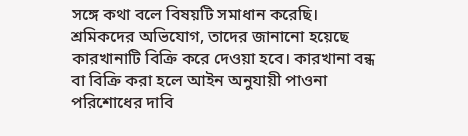সঙ্গে কথা বলে বিষয়টি সমাধান করেছি। শ্রমিকদের অভিযোগ, তাদের জানানো হয়েছে কারখানাটি বিক্রি করে দেওয়া হবে। কারখানা বন্ধ বা বিক্রি করা হলে আইন অনুযায়ী পাওনা পরিশোধের দাবি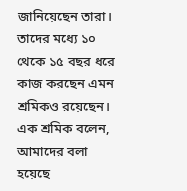জানিয়েছেন তারা। তাদের মধ্যে ১০ থেকে ১৫ বছর ধরে কাজ করছেন এমন শ্রমিকও রয়েছেন। এক শ্রমিক বলেন, আমাদের বলা হয়েছে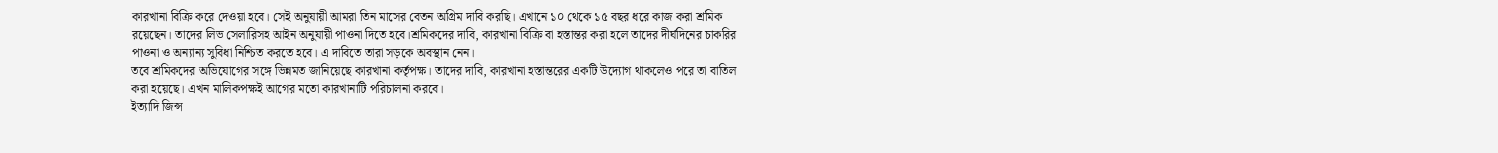কারখানা বিক্রি করে দেওয়া হবে। সেই অনুযায়ী আমরা তিন মাসের বেতন অগ্রিম দাবি করছি। এখানে ১০ থেকে ১৫ বছর ধরে কাজ করা শ্রমিক রয়েছেন। তাদের লিভ সেলারিসহ আইন অনুযায়ী পাওনা দিতে হবে।শ্রমিকদের দাবি, কারখানা বিক্রি বা হস্তান্তর করা হলে তাদের দীর্ঘদিনের চাকরির পাওনা ও অন্যান্য সুবিধা নিশ্চিত করতে হবে। এ দাবিতে তারা সড়কে অবস্থান নেন।
তবে শ্রমিকদের অভিযোগের সঙ্গে ভিন্নমত জানিয়েছে কারখানা কর্তৃপক্ষ। তাদের দাবি, কারখানা হস্তান্তরের একটি উদ্যোগ থাকলেও পরে তা বাতিল করা হয়েছে। এখন মালিকপক্ষই আগের মতো কারখানাটি পরিচালনা করবে।
ইত্যাদি জিন্স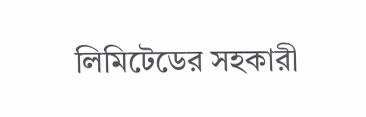লিমিটেডের সহকারী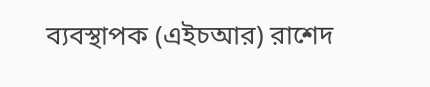ব্যবস্থাপক (এইচআর) রাশেদ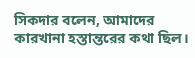সিকদার বলেন, আমাদের কারখানা হস্তান্তরের কথা ছিল।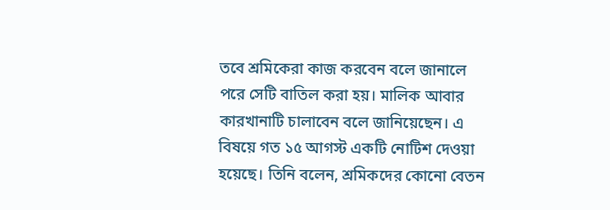তবে শ্রমিকেরা কাজ করবেন বলে জানালে পরে সেটি বাতিল করা হয়। মালিক আবার কারখানাটি চালাবেন বলে জানিয়েছেন। এ বিষয়ে গত ১৫ আগস্ট একটি নোটিশ দেওয়া হয়েছে। তিনি বলেন, শ্রমিকদের কোনো বেতন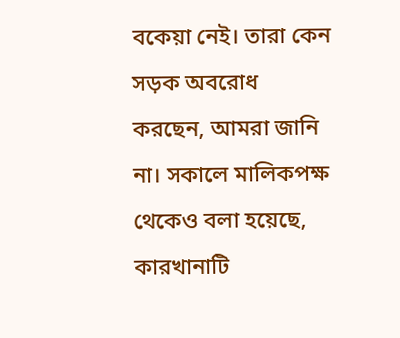বকেয়া নেই। তারা কেন সড়ক অবরোধ করছেন, আমরা জানি না। সকালে মালিকপক্ষ থেকেও বলা হয়েছে, কারখানাটি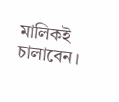মালিকই চালাবেন।